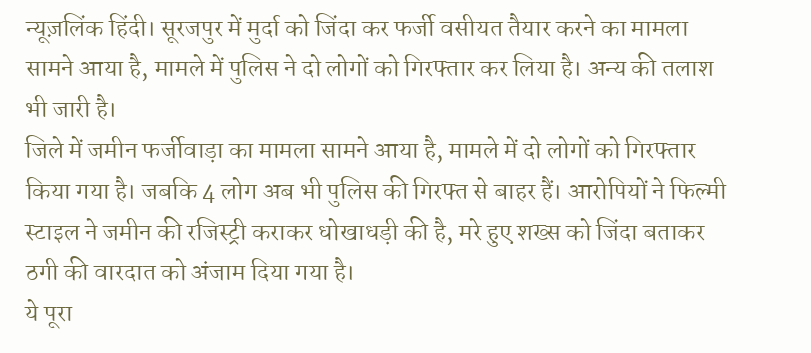न्यूज़लिंक हिंदी। सूरजपुर में मुर्दा को जिंदा कर फर्जी वसीयत तैयार करने का मामला सामने आया है, मामले में पुलिस ने दो लोगों को गिरफ्तार कर लिया है। अन्य की तलाश भी जारी है।
जिले में जमीन फर्जीवाड़ा का मामला सामने आया है, मामले में दो लोगों को गिरफ्तार किया गया है। जबकि 4 लोग अब भी पुलिस की गिरफ्त से बाहर हैं। आरोपियों ने फिल्मी स्टाइल ने जमीन की रजिस्ट्री कराकर धोखाधड़ी की है, मरे हुए शख्स को जिंदा बताकर ठगी की वारदात को अंजाम दिया गया है।
ये पूरा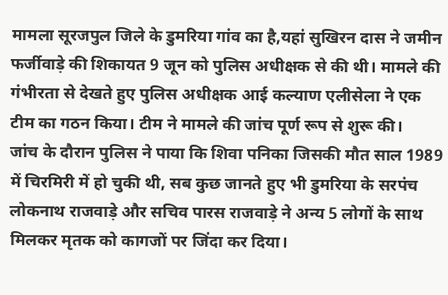मामला सूरजपुल जिले के डुमरिया गांव का है,यहां सुखिरन दास ने जमीन फर्जीवाड़े की शिकायत 9 जून को पुलिस अधीक्षक से की थी। मामले की गंभीरता से देखते हुए पुलिस अधीक्षक आई कल्याण एलीसेला ने एक टीम का गठन किया। टीम ने मामले की जांच पूर्ण रूप से शुरू की।
जांच के दौरान पुलिस ने पाया कि शिवा पनिका जिसकी मौत साल 1989 में चिरमिरी में हो चुकी थी, सब कुछ जानते हुए भी डुमरिया के सरपंच लोकनाथ राजवाड़े और सचिव पारस राजवाड़े ने अन्य 5 लोगों के साथ मिलकर मृतक को कागजों पर जिंदा कर दिया।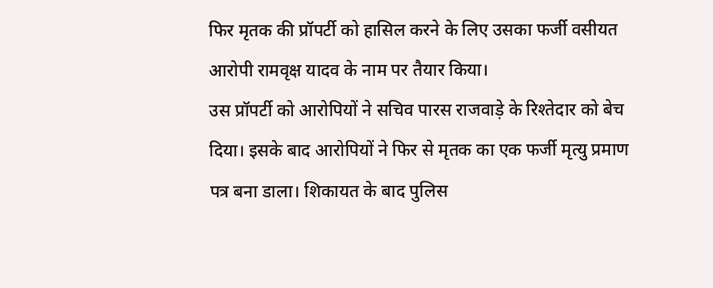फिर मृतक की प्रॉपर्टी को हासिल करने के लिए उसका फर्जी वसीयत आरोपी रामवृक्ष यादव के नाम पर तैयार किया।
उस प्रॉपर्टी को आरोपियों ने सचिव पारस राजवाड़े के रिश्तेदार को बेच दिया। इसके बाद आरोपियों ने फिर से मृतक का एक फर्जी मृत्यु प्रमाण पत्र बना डाला। शिकायत के बाद पुलिस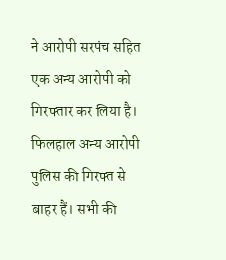ने आरोपी सरपंच सहित एक अन्य आरोपी को गिरफ्तार कर लिया है।
फिलहाल अन्य आरोपी पुलिस की गिरफ्त से बाहर हैं। सभी की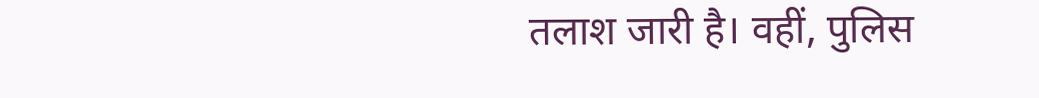तलाश जारी है। वहीं, पुलिस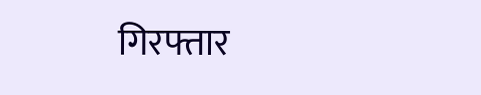गिरफ्तार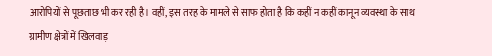आरोपियों से पूछताछ भी कर रही है। वहीं, इस तरह के मामले से साफ होता है कि कहीं न कहीं कानून व्यवस्था के साथ ग्रामीण क्षेत्रों में खिलवाड़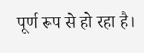पूर्ण रूप से हो रहा है।